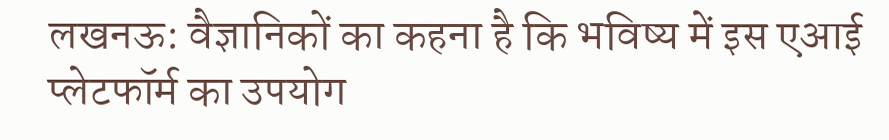लखनऊ: वैज्ञानिकों का कहना है कि भविष्य में इस एआई प्लेटफॉर्म का उपयोग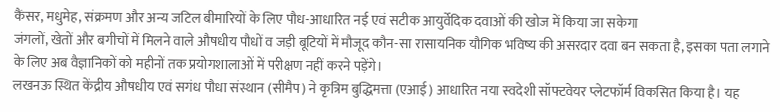कैंसर, मधुमेह, संक्रमण और अन्य जटिल बीमारियों के लिए पौध-आधारित नई एवं सटीक आयुर्वेदिक दवाओं की खोज में किया जा सकेगा
जंगलों, खेतों और बगीचों में मिलने वाले औषधीय पौधों व जड़ी बूटियों में मौजूद कौन-सा रासायनिक यौगिक भविष्य की असरदार दवा बन सकता है, इसका पता लगाने के लिए अब वैज्ञानिकों को महीनों तक प्रयोगशालाओं में परीक्षण नहीं करने पड़ेंगे।
लखनऊ स्थित केंद्रीय औषधीय एवं सगंध पौधा संस्थान (सीमैप) ने कृत्रिम बुद्धिमत्ता (एआई) आधारित नया स्वदेशी सॉफ्टवेयर प्लेटफॉर्म विकसित किया है। यह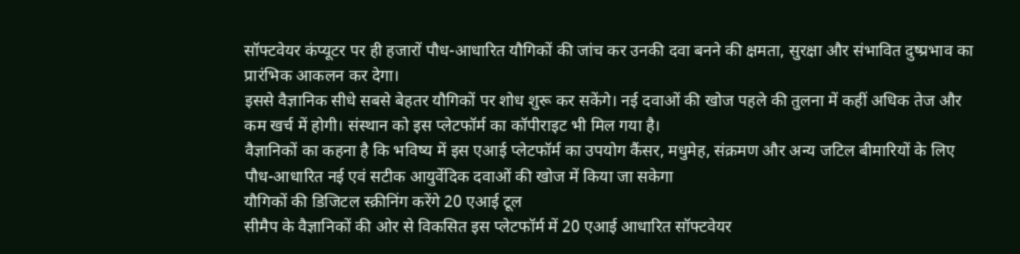सॉफ्टवेयर कंप्यूटर पर ही हजारों पौध-आधारित यौगिकों की जांच कर उनकी दवा बनने की क्षमता, सुरक्षा और संभावित दुष्प्रभाव का प्रारंभिक आकलन कर देगा।
इससे वैज्ञानिक सीधे सबसे बेहतर यौगिकों पर शोध शुरू कर सकेंगे। नई दवाओं की खोज पहले की तुलना में कहीं अधिक तेज और कम खर्च में होगी। संस्थान को इस प्लेटफॉर्म का कॉपीराइट भी मिल गया है।
वैज्ञानिकों का कहना है कि भविष्य में इस एआई प्लेटफॉर्म का उपयोग कैंसर, मधुमेह, संक्रमण और अन्य जटिल बीमारियों के लिए पौध-आधारित नई एवं सटीक आयुर्वेदिक दवाओं की खोज में किया जा सकेगा
यौगिकों की डिजिटल स्क्रीनिंग करेंगे 20 एआई टूल
सीमैप के वैज्ञानिकों की ओर से विकसित इस प्लेटफॉर्म में 20 एआई आधारित सॉफ्टवेयर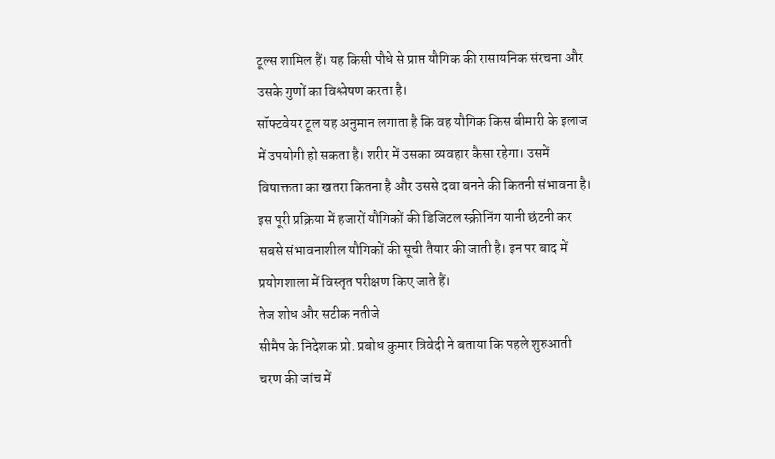टूल्स शामिल हैं। यह किसी पौधे से प्राप्त यौगिक की रासायनिक संरचना और उसके गुणों का विश्लेषण करता है।
सॉफ्टवेयर टूल यह अनुमान लगाता है कि वह यौगिक किस बीमारी के इलाज में उपयोगी हो सकता है। शरीर में उसका व्यवहार कैसा रहेगा। उसमें विषाक्तता का खतरा कितना है और उससे दवा बनने की कितनी संभावना है।
इस पूरी प्रक्रिया में हजारों यौगिकों की डिजिटल स्क्रीनिंग यानी छंटनी कर सबसे संभावनाशील यौगिकों की सूची तैयार की जाती है। इन पर बाद में प्रयोगशाला में विस्तृत परीक्षण किए जाते हैं।
तेज शोध और सटीक नतीजे
सीमैप के निदेशक प्रो. प्रबोध कुमार त्रिवेदी ने बताया कि पहले शुरुआती चरण की जांच में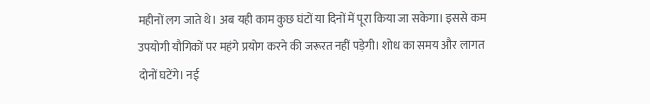महीनों लग जाते थे। अब यही काम कुछ घंटों या दिनों में पूरा किया जा सकेगा। इससे कम उपयोगी यौगिकों पर महंगे प्रयोग करने की जरूरत नहीं पड़ेगी। शोध का समय और लागत दोनों घटेंगे। नई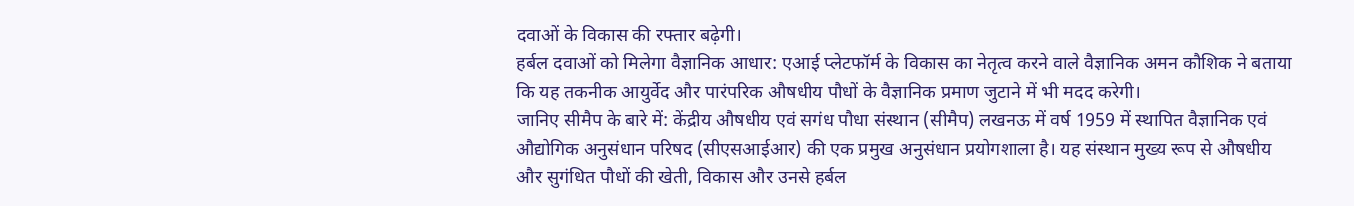दवाओं के विकास की रफ्तार बढ़ेगी।
हर्बल दवाओं को मिलेगा वैज्ञानिक आधार: एआई प्लेटफॉर्म के विकास का नेतृत्व करने वाले वैज्ञानिक अमन कौशिक ने बताया कि यह तकनीक आयुर्वेद और पारंपरिक औषधीय पौधों के वैज्ञानिक प्रमाण जुटाने में भी मदद करेगी।
जानिए सीमैप के बारे में: केंद्रीय औषधीय एवं सगंध पौधा संस्थान (सीमैप) लखनऊ में वर्ष 1959 में स्थापित वैज्ञानिक एवं औद्योगिक अनुसंधान परिषद (सीएसआईआर) की एक प्रमुख अनुसंधान प्रयोगशाला है। यह संस्थान मुख्य रूप से औषधीय और सुगंधित पौधों की खेती, विकास और उनसे हर्बल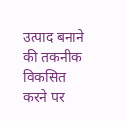उत्पाद बनाने की तकनीक विकसित करने पर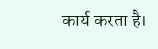कार्य करता है।